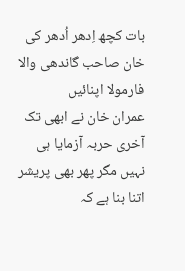بات کچھ اِدھر اُدھر کی خان صاحب گاندھی والا فارمولا اپنائیں
عمران خان نے ابھی تک آخری حربہ آزمایا ہی نہیں مگر پھر بھی پریشر اتنا بنا ہے کہ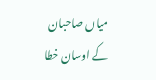میاں صاحبان کے اوسان خطا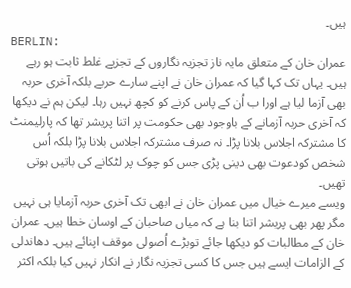ہیں۔
BERLIN:
عمران خان کے متعلق مایہ ناز تجزیہ نگاروں کے تجزیے غلط ثابت ہو رہے ہیں۔ یہاں تک کہا گیا کہ عمران خان نے اپنے سارے حربے بلکہ آخری حربہ بھی آزما لیا ہے اورا ب اُن کے پاس کرنے کو کچھ نہیں رہا۔ لیکن ہم نے دیکھا کہ آخری حربہ آزمانے کے باوجود بھی حکومت پر اتنا پریشر تھا کہ پارلیمنٹ کا مشترکہ اجلاس بلانا پڑا۔ نہ صرف مشترکہ اجلاس بلانا پڑا بلکہ اُس شخص کودعوت بھی دینی پڑی جس کو چوک پر لٹکانے کی باتیں ہوتی تھیں۔
ویسے میرے خیال میں عمران خان نے ابھی تک آخری حربہ آزمایا ہی نہیں مگر پھر بھی پریشر اتنا بنا ہے کہ میاں صاحبان کے اوسان خطا ہیں۔ عمران خان کے مطالبات کو دیکھا جائے توبڑے اُصولی موقف اپنائے ہیں۔ دھاندلی کے الزامات ایسے ہیں جس کا کسی تجزیہ نگار نے انکار نہیں کیا بلکہ اکثر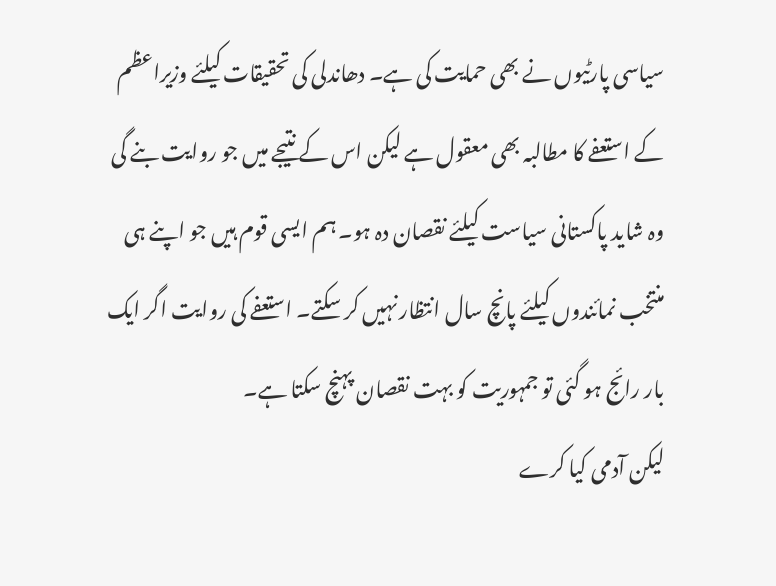سیاسی پارٹیوں نے بھی حمایت کی ہے۔ دھاندلی کی تحقیقات کیلئے وزیراعظم کے استعفے کا مطالبہ بھی معقول ہے لیکن اس کے نتیجے میں جو روایت بنے گی وہ شاید پاکستانی سیاست کیلئے نقصان دہ ہو۔ ہم ایسی قوم ہیں جو اپنے ہی منتخب نمائندوں کیلئے پانچ سال انتظار نہیں کر سکتے۔ استعفے کی روایت اگر ایک بار رائج ہو گئی تو جمہوریت کو بہت نقصان پہنچ سکتا ہے۔
لیکن آدمی کیا کرے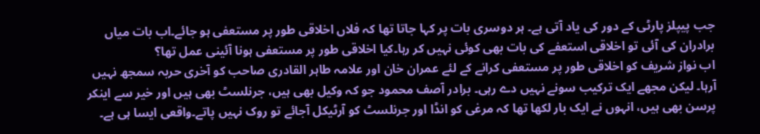جب پیپلز پارٹی کے دور کی یاد آتی ہے۔ ہر دوسری بات پر کہا جاتا تھا کہ فلاں اخلاقی طور پر مستعفی ہو جائے۔اب بات میاں برادران کی آئی تو اخلاقی استعفے کی بات بھی کوئی نہیں کر رہا۔کیا اخلاقی طور پر مستعفی ہونا آئینی عمل تھا؟
اب نواز شریف کو اخلاقی طور پر مستعفی کرانے کے لئے عمران خان اور علامہ طاہر القادری صاحب کو آخری حربہ سمجھ نہیں آرہا۔ لیکن مجھے ایک ترکیب سونے نہیں دے رہی۔ برادر آصف محمود جو کہ وکیل بھی ہیں، جرنلسٹ بھی ہیں اور خیر سے اینکر پرسن بھی ہیں، انہوں نے ایک بار لکھا تھا کہ مرغی کو انڈا اور جرنلسٹ کو آرٹیکل آجائے تو روک نہیں پاتے۔واقعی ایسا ہی ہے۔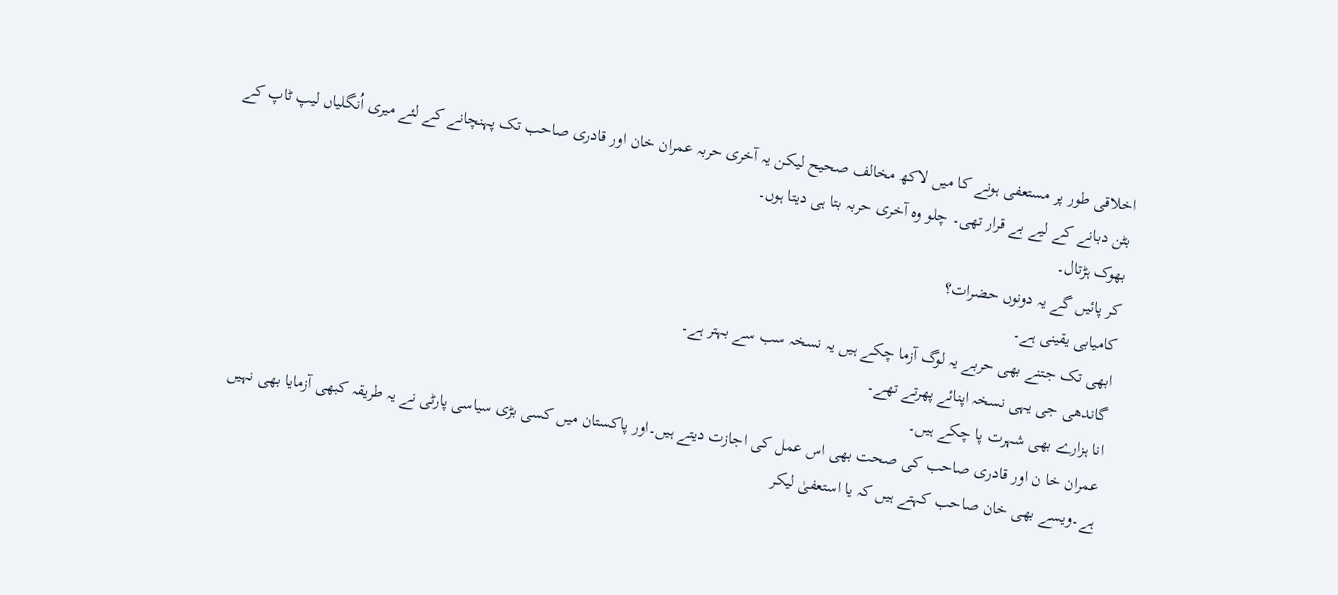اخلاقی طور پر مستعفی ہونے کا میں لاکھ مخالف صحیح لیکن یہ آخری حربہ عمران خان اور قادری صاحب تک پہنچانے کے لئے میری اُنگلیاں لیپ ٹاپ کے بٹن دبانے کے لیے بے قرار تھی۔ چلو وہ آخری حربہ بتا ہی دیتا ہوں۔
بھوک ہڑتال۔
کر پائیں گے یہ دونوں حضرات؟
کامیابی یقینی ہے۔
ابھی تک جتنے بھی حربے یہ لوگ آزما چکے ہیں یہ نسخہ سب سے بہتر ہے۔
گاندھی جی یہی نسخہ اپنائے پھرتے تھے۔
انا ہزارے بھی شہرت پا چکے ہیں۔
عمران خا ن اور قادری صاحب کی صحت بھی اس عمل کی اجازت دیتے ہیں۔اور پاکستان میں کسی بڑی سیاسی پارٹی نے یہ طریقہ کبھی آزمایا بھی نہیں ہے۔ویسے بھی خان صاحب کہتے ہیں کہ یا استعفیٰ لیکر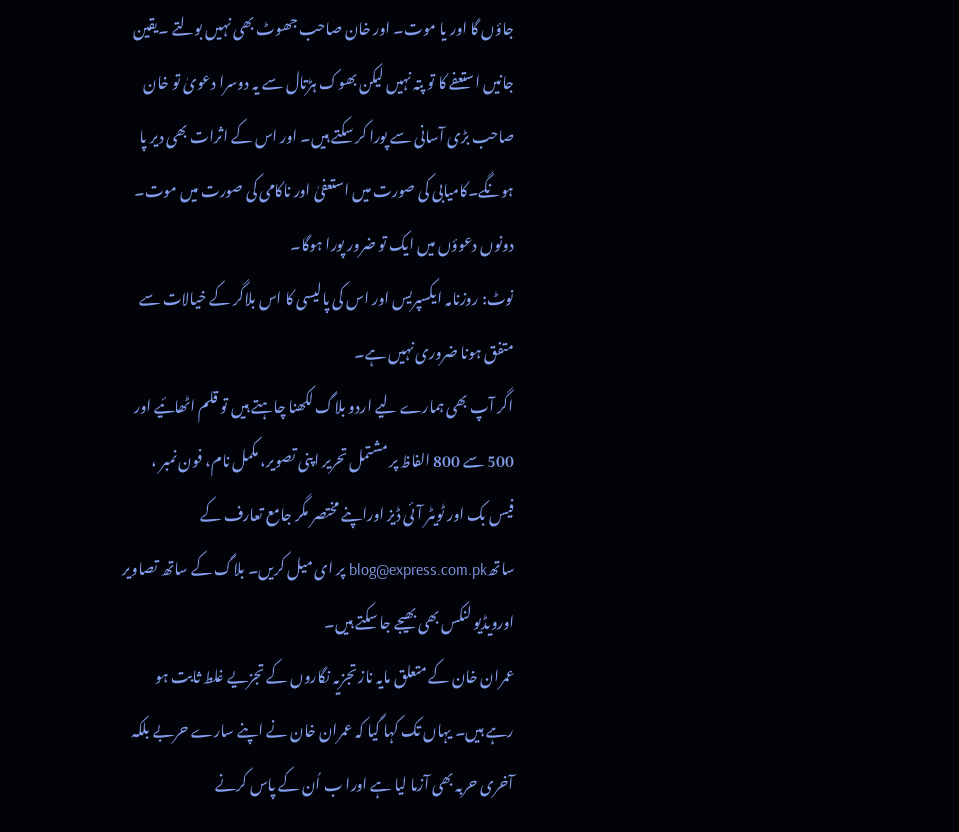جاؤں گا اور یا موت۔ اور خان صاحب جھوٹ بھی نہیں بولتے ۔یقین جانیں استعفے کا تو پتہ نہیں لیکن بھوک ہڑتال سے یہ دوسرا دعویٰ تو خان صاحب بڑی آسانی سے پورا کر سکتے ہیں۔ اور اس کے اثرات بھی دیر پا ہونگے۔کامیابی کی صورت میں استعفیٰ اور ناکامی کی صورت میں موت۔ دونوں دعوؤں میں ایک تو ضرور پورا ہوگا۔
نوٹ: روزنامہ ایکسپریس اور اس کی پالیسی کا اس بلاگر کے خیالات سے متفق ہونا ضروری نہیں ہے۔
اگر آپ بھی ہمارے لیے اردو بلاگ لکھنا چاہتے ہیں تو قلم اٹھائیے اور 500 سے 800 الفاظ پر مشتمل تحریر اپنی تصویر، مکمل نام، فون نمبر ، فیس بک اور ٹویٹر آئی ڈیز اوراپنے مختصر مگر جامع تعارف کے ساتھblog@express.com.pk پر ای میل کریں۔ بلاگ کے ساتھ تصاویر اورویڈیو لنکس بھی بھیجے جا سکتے ہیں۔
عمران خان کے متعلق مایہ ناز تجزیہ نگاروں کے تجزیے غلط ثابت ہو رہے ہیں۔ یہاں تک کہا گیا کہ عمران خان نے اپنے سارے حربے بلکہ آخری حربہ بھی آزما لیا ہے اورا ب اُن کے پاس کرنے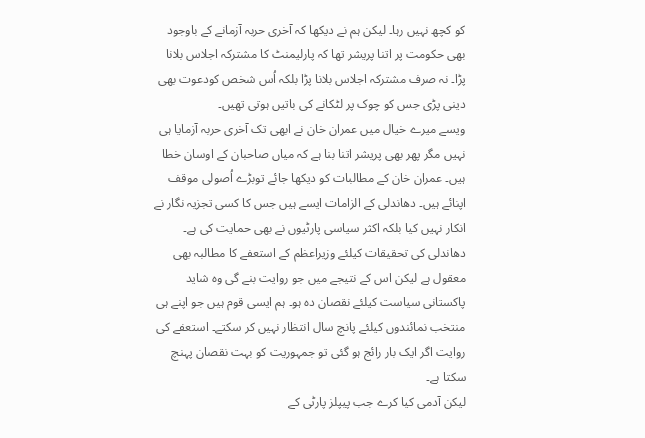کو کچھ نہیں رہا۔ لیکن ہم نے دیکھا کہ آخری حربہ آزمانے کے باوجود بھی حکومت پر اتنا پریشر تھا کہ پارلیمنٹ کا مشترکہ اجلاس بلانا پڑا۔ نہ صرف مشترکہ اجلاس بلانا پڑا بلکہ اُس شخص کودعوت بھی دینی پڑی جس کو چوک پر لٹکانے کی باتیں ہوتی تھیں۔
ویسے میرے خیال میں عمران خان نے ابھی تک آخری حربہ آزمایا ہی نہیں مگر پھر بھی پریشر اتنا بنا ہے کہ میاں صاحبان کے اوسان خطا ہیں۔ عمران خان کے مطالبات کو دیکھا جائے توبڑے اُصولی موقف اپنائے ہیں۔ دھاندلی کے الزامات ایسے ہیں جس کا کسی تجزیہ نگار نے انکار نہیں کیا بلکہ اکثر سیاسی پارٹیوں نے بھی حمایت کی ہے۔ دھاندلی کی تحقیقات کیلئے وزیراعظم کے استعفے کا مطالبہ بھی معقول ہے لیکن اس کے نتیجے میں جو روایت بنے گی وہ شاید پاکستانی سیاست کیلئے نقصان دہ ہو۔ ہم ایسی قوم ہیں جو اپنے ہی منتخب نمائندوں کیلئے پانچ سال انتظار نہیں کر سکتے۔ استعفے کی روایت اگر ایک بار رائج ہو گئی تو جمہوریت کو بہت نقصان پہنچ سکتا ہے۔
لیکن آدمی کیا کرے جب پیپلز پارٹی کے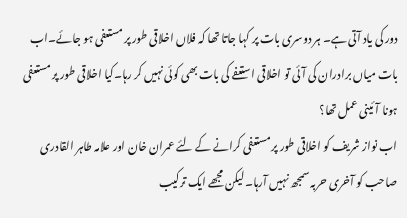دور کی یاد آتی ہے۔ ہر دوسری بات پر کہا جاتا تھا کہ فلاں اخلاقی طور پر مستعفی ہو جائے۔اب بات میاں برادران کی آئی تو اخلاقی استعفے کی بات بھی کوئی نہیں کر رہا۔کیا اخلاقی طور پر مستعفی ہونا آئینی عمل تھا؟
اب نواز شریف کو اخلاقی طور پر مستعفی کرانے کے لئے عمران خان اور علامہ طاہر القادری صاحب کو آخری حربہ سمجھ نہیں آرہا۔ لیکن مجھے ایک ترکیب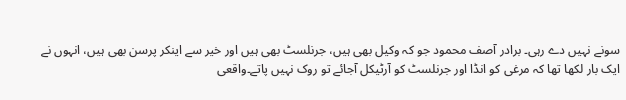سونے نہیں دے رہی۔ برادر آصف محمود جو کہ وکیل بھی ہیں، جرنلسٹ بھی ہیں اور خیر سے اینکر پرسن بھی ہیں، انہوں نے ایک بار لکھا تھا کہ مرغی کو انڈا اور جرنلسٹ کو آرٹیکل آجائے تو روک نہیں پاتے۔واقعی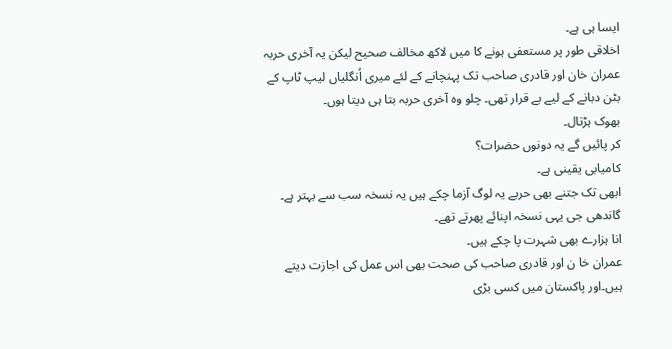ایسا ہی ہے۔
اخلاقی طور پر مستعفی ہونے کا میں لاکھ مخالف صحیح لیکن یہ آخری حربہ عمران خان اور قادری صاحب تک پہنچانے کے لئے میری اُنگلیاں لیپ ٹاپ کے بٹن دبانے کے لیے بے قرار تھی۔ چلو وہ آخری حربہ بتا ہی دیتا ہوں۔
بھوک ہڑتال۔
کر پائیں گے یہ دونوں حضرات؟
کامیابی یقینی ہے۔
ابھی تک جتنے بھی حربے یہ لوگ آزما چکے ہیں یہ نسخہ سب سے بہتر ہے۔
گاندھی جی یہی نسخہ اپنائے پھرتے تھے۔
انا ہزارے بھی شہرت پا چکے ہیں۔
عمران خا ن اور قادری صاحب کی صحت بھی اس عمل کی اجازت دیتے ہیں۔اور پاکستان میں کسی بڑی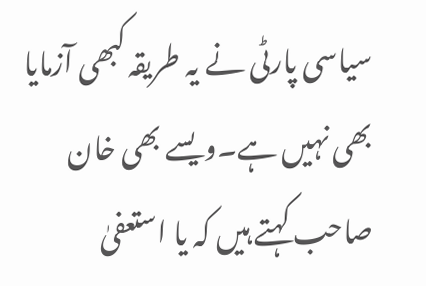سیاسی پارٹی نے یہ طریقہ کبھی آزمایا بھی نہیں ہے۔ویسے بھی خان صاحب کہتے ہیں کہ یا استعفیٰ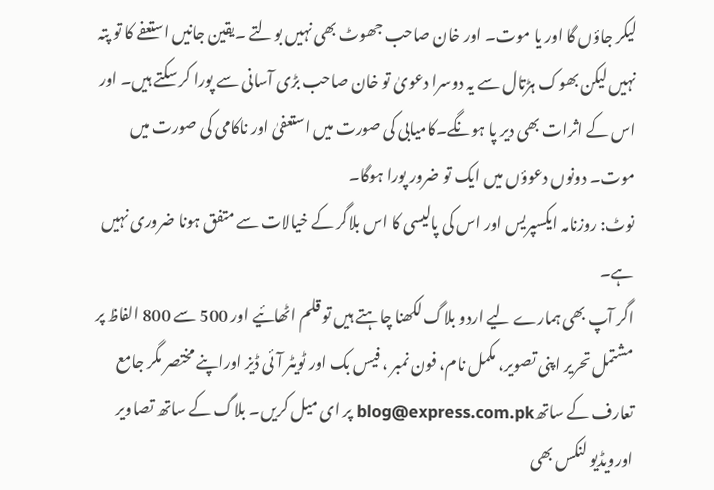لیکر جاؤں گا اور یا موت۔ اور خان صاحب جھوٹ بھی نہیں بولتے ۔یقین جانیں استعفے کا تو پتہ نہیں لیکن بھوک ہڑتال سے یہ دوسرا دعویٰ تو خان صاحب بڑی آسانی سے پورا کر سکتے ہیں۔ اور اس کے اثرات بھی دیر پا ہونگے۔کامیابی کی صورت میں استعفیٰ اور ناکامی کی صورت میں موت۔ دونوں دعوؤں میں ایک تو ضرور پورا ہوگا۔
نوٹ: روزنامہ ایکسپریس اور اس کی پالیسی کا اس بلاگر کے خیالات سے متفق ہونا ضروری نہیں ہے۔
اگر آپ بھی ہمارے لیے اردو بلاگ لکھنا چاہتے ہیں تو قلم اٹھائیے اور 500 سے 800 الفاظ پر مشتمل تحریر اپنی تصویر، مکمل نام، فون نمبر ، فیس بک اور ٹویٹر آئی ڈیز اوراپنے مختصر مگر جامع تعارف کے ساتھblog@express.com.pk پر ای میل کریں۔ بلاگ کے ساتھ تصاویر اورویڈیو لنکس بھی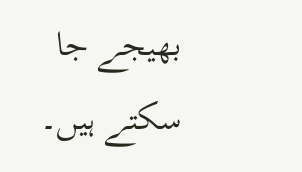بھیجے جا سکتے ہیں۔